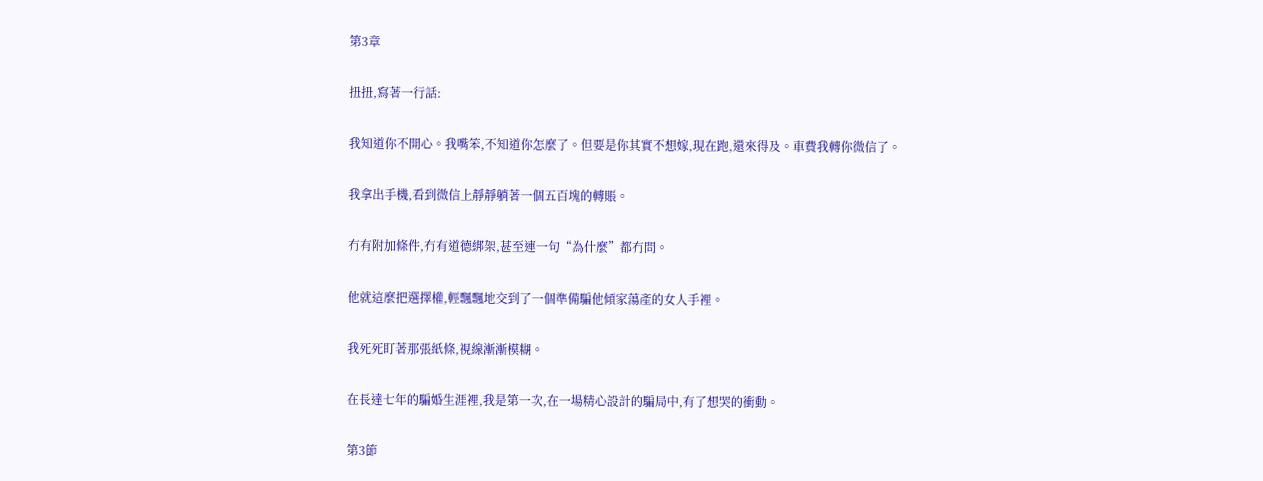第3章

扭扭,寫著一行話:

我知道你不開心。我嘴笨,不知道你怎麼了。但要是你其實不想嫁,現在跑,還來得及。車費我轉你微信了。

我拿出手機,看到微信上靜靜躺著一個五百塊的轉賬。

冇有附加條件,冇有道德綁架,甚至連一句“為什麼”都冇問。

他就這麼把選擇權,輕飄飄地交到了一個準備騙他傾家蕩產的女人手裡。

我死死盯著那張紙條,視線漸漸模糊。

在長達七年的騙婚生涯裡,我是第一次,在一場精心設計的騙局中,有了想哭的衝動。

第3節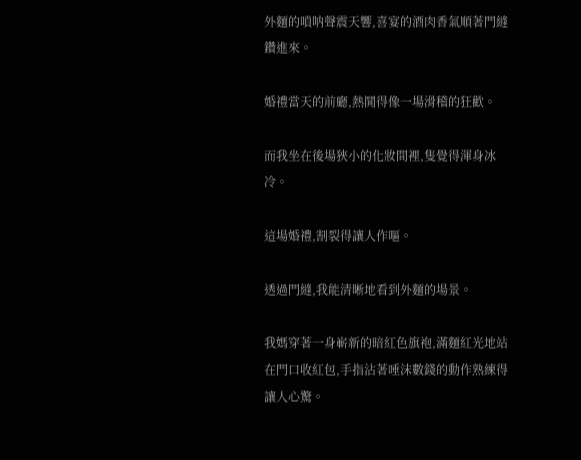外麵的嗩呐聲震天響,喜宴的酒肉香氣順著門縫鑽進來。

婚禮當天的前廳,熱鬨得像一場滑稽的狂歡。

而我坐在後場狹小的化妝間裡,隻覺得渾身冰冷。

這場婚禮,割裂得讓人作嘔。

透過門縫,我能清晰地看到外麵的場景。

我媽穿著一身嶄新的暗紅色旗袍,滿麵紅光地站在門口收紅包,手指沾著唾沫數錢的動作熟練得讓人心驚。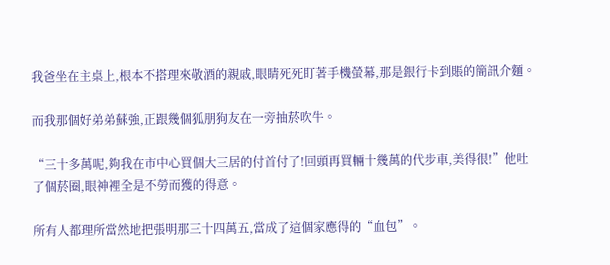我爸坐在主桌上,根本不搭理來敬酒的親戚,眼睛死死盯著手機螢幕,那是銀行卡到賬的簡訊介麵。

而我那個好弟弟蘇強,正跟幾個狐朋狗友在一旁抽菸吹牛。

“三十多萬呢,夠我在市中心買個大三居的付首付了!回頭再買輛十幾萬的代步車,美得很!”他吐了個菸圈,眼神裡全是不勞而獲的得意。

所有人都理所當然地把張明那三十四萬五,當成了這個家應得的“血包”。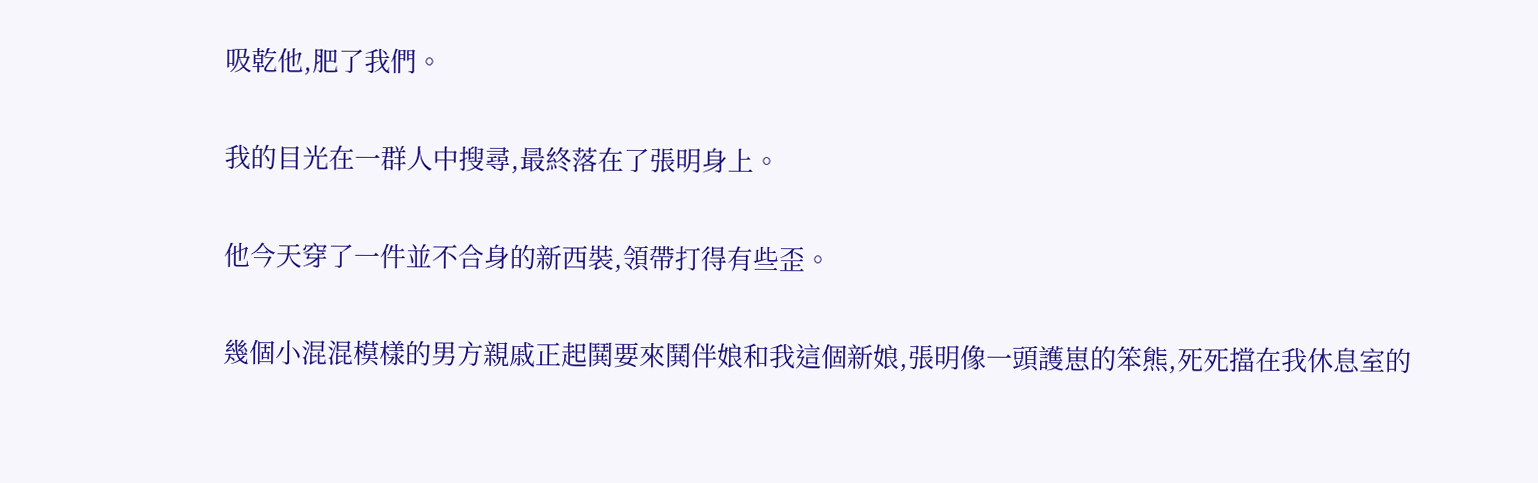吸乾他,肥了我們。

我的目光在一群人中搜尋,最終落在了張明身上。

他今天穿了一件並不合身的新西裝,領帶打得有些歪。

幾個小混混模樣的男方親戚正起鬨要來鬨伴娘和我這個新娘,張明像一頭護崽的笨熊,死死擋在我休息室的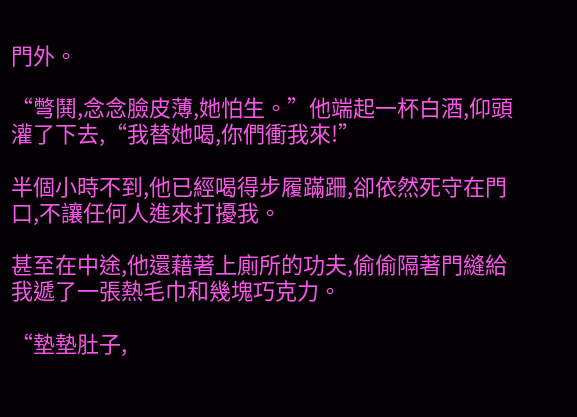門外。

“彆鬨,念念臉皮薄,她怕生。”他端起一杯白酒,仰頭灌了下去,“我替她喝,你們衝我來!”

半個小時不到,他已經喝得步履蹣跚,卻依然死守在門口,不讓任何人進來打擾我。

甚至在中途,他還藉著上廁所的功夫,偷偷隔著門縫給我遞了一張熱毛巾和幾塊巧克力。

“墊墊肚子,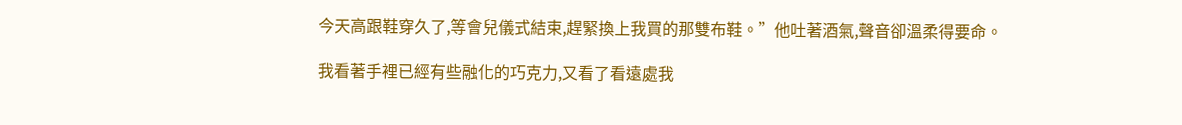今天高跟鞋穿久了,等會兒儀式結束,趕緊換上我買的那雙布鞋。”他吐著酒氣,聲音卻溫柔得要命。

我看著手裡已經有些融化的巧克力,又看了看遠處我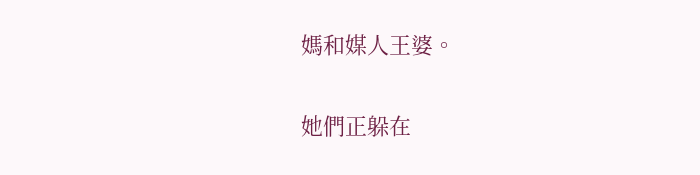媽和媒人王婆。

她們正躲在